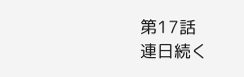第17話
連日続く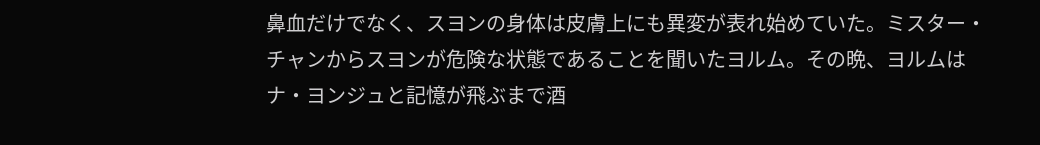鼻血だけでなく、スヨンの身体は皮膚上にも異変が表れ始めていた。ミスター・チャンからスヨンが危険な状態であることを聞いたヨルム。その晩、ヨルムはナ・ヨンジュと記憶が飛ぶまで酒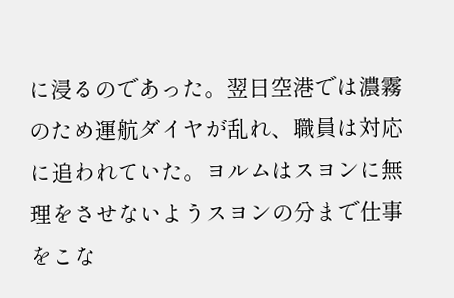に浸るのであった。翌日空港では濃霧のため運航ダイヤが乱れ、職員は対応に追われていた。ヨルムはスヨンに無理をさせないようスヨンの分まで仕事をこな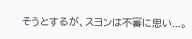そうとするが、スヨンは不審に思い...。